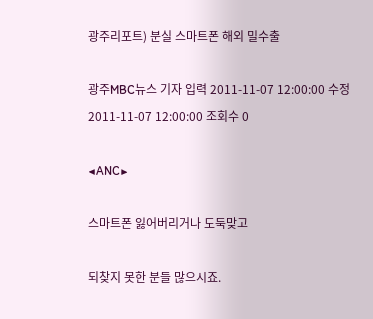광주리포트) 분실 스마트폰 해외 밀수출

광주MBC뉴스 기자 입력 2011-11-07 12:00:00 수정 2011-11-07 12:00:00 조회수 0

◀ANC▶

스마트폰 잃어버리거나 도둑맞고

되찾지 못한 분들 많으시죠.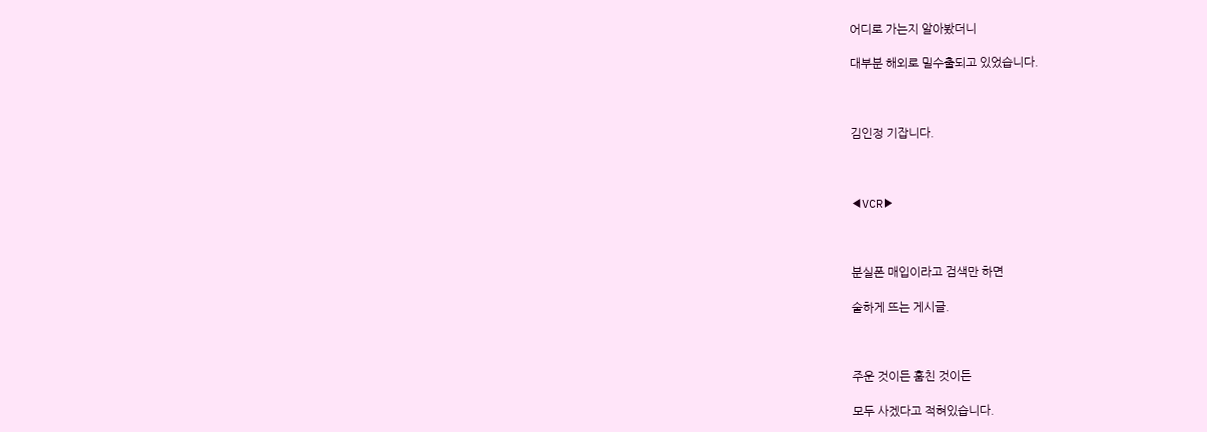어디로 가는지 알아봤더니

대부분 해외로 밀수출되고 있었습니다.



김인정 기잡니다.



◀VCR▶



분실폰 매입이라고 검색만 하면

숱하게 뜨는 게시글.



주운 것이든 훔친 것이든

모두 사겠다고 적혀있습니다.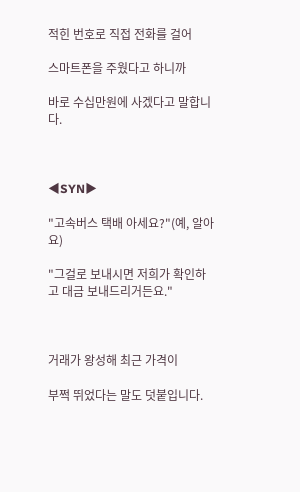적힌 번호로 직접 전화를 걸어

스마트폰을 주웠다고 하니까

바로 수십만원에 사겠다고 말합니다.



◀SYN▶

"고속버스 택배 아세요?"(예, 알아요)

"그걸로 보내시면 저희가 확인하고 대금 보내드리거든요."



거래가 왕성해 최근 가격이

부쩍 뛰었다는 말도 덧붙입니다.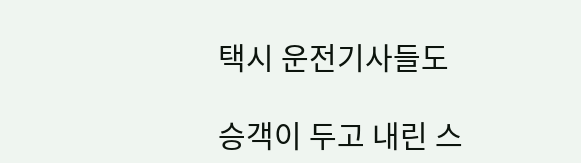택시 운전기사들도

승객이 두고 내린 스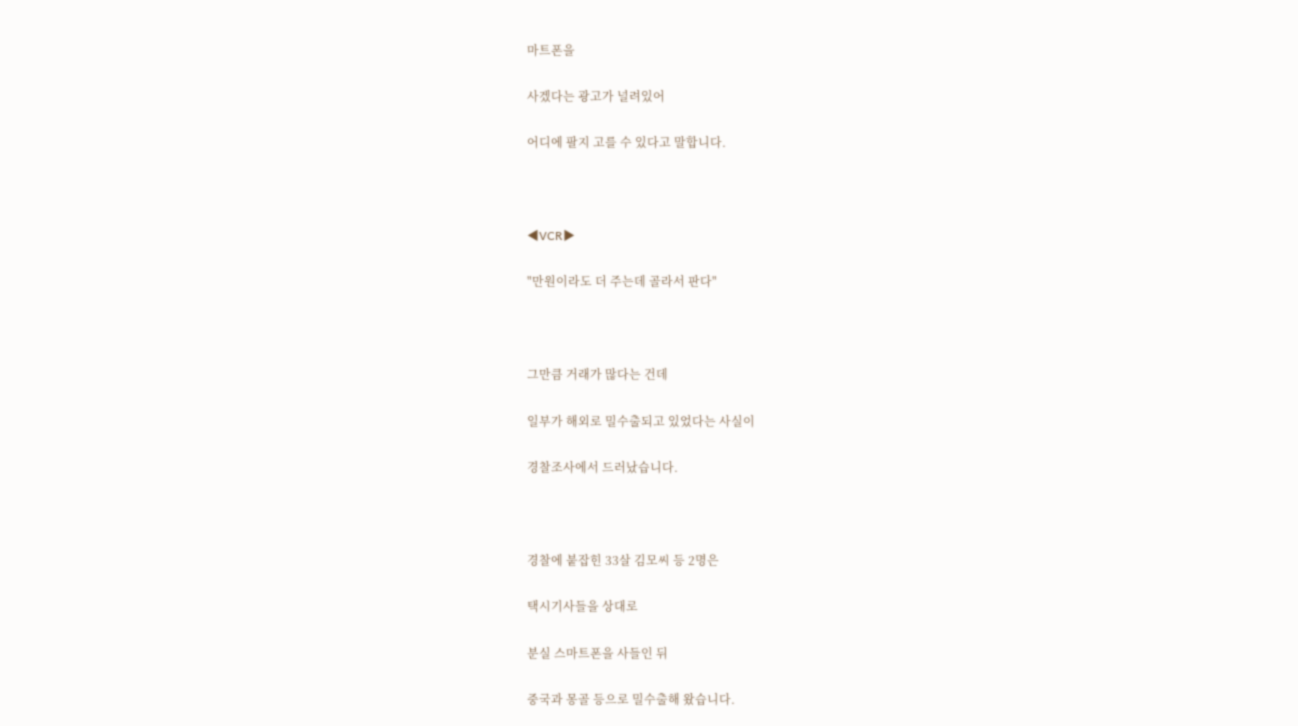마트폰을

사겠다는 광고가 널려있어

어디에 팔지 고를 수 있다고 말합니다.



◀VCR▶

"만원이라도 더 주는데 골라서 판다"



그만큼 거래가 많다는 건데

일부가 해외로 밀수출되고 있었다는 사실이

경찰조사에서 드러났습니다.



경찰에 붙잡힌 33살 김모씨 등 2명은

택시기사들을 상대로

분실 스마트폰을 사들인 뒤

중국과 몽골 등으로 밀수출해 왔습니다.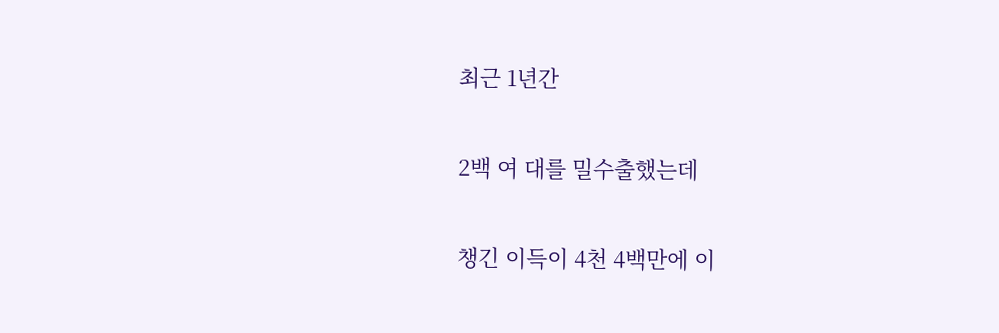최근 1년간

2백 여 대를 밀수출했는데

챙긴 이득이 4천 4백만에 이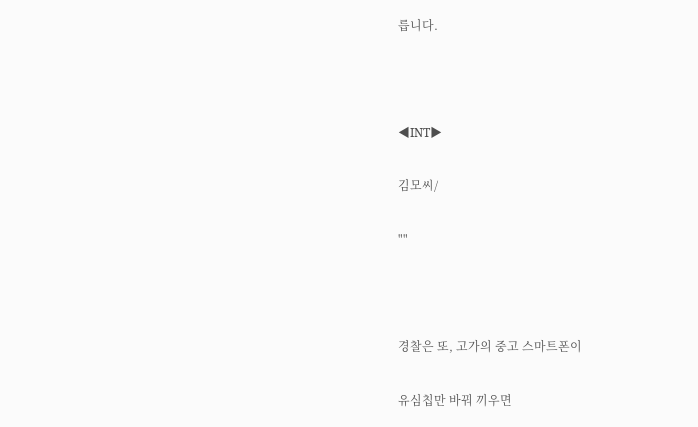릅니다.



◀INT▶

김모씨/

""



경찰은 또, 고가의 중고 스마트폰이

유심칩만 바꿔 끼우면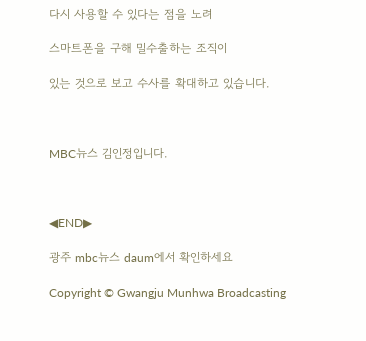다시 사용할 수 있다는 점을 노려

스마트폰을 구해 밀수출하는 조직이

있는 것으로 보고 수사를 확대하고 있습니다.



MBC뉴스 김인정입니다.



◀END▶

광주 mbc뉴스 daum에서 확인하세요

Copyright © Gwangju Munhwa Broadcasting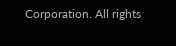Corporation. All rights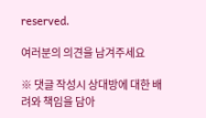reserved.

여러분의 의견을 남겨주세요

※ 댓글 작성시 상대방에 대한 배려와 책임을 담아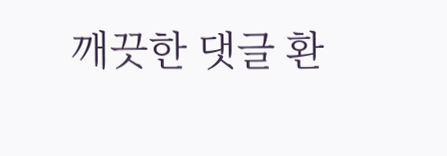깨끗한 댓글 환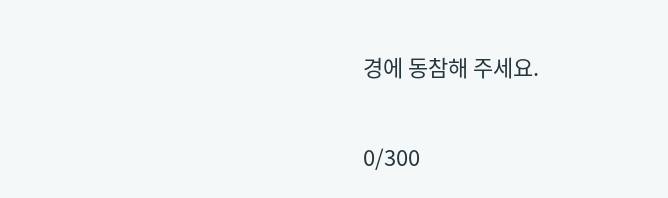경에 동참해 주세요.

0/300